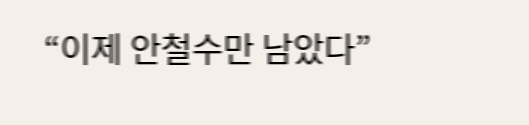“이제 안철수만 남았다”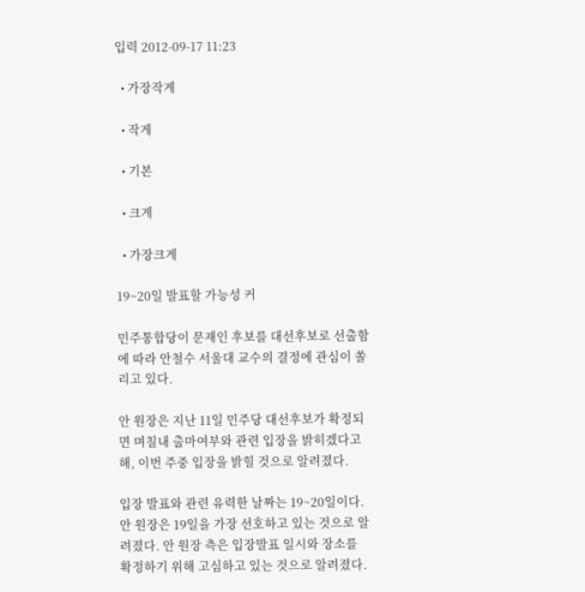입력 2012-09-17 11:23

  • 가장작게

  • 작게

  • 기본

  • 크게

  • 가장크게

19~20일 발표할 가능성 커

민주통합당이 문재인 후보를 대선후보로 선출함에 따라 안철수 서울대 교수의 결정에 관심이 쏠리고 있다.

안 원장은 지난 11일 민주당 대선후보가 확정되면 며칠내 출마여부와 관련 입장을 밝히겠다고 해, 이번 주중 입장을 밝힐 것으로 알려졌다.

입장 발표와 관련 유력한 날짜는 19~20일이다. 안 원장은 19일을 가장 선호하고 있는 것으로 알려졌다. 안 원장 측은 입장발표 일시와 장소를 확정하기 위해 고심하고 있는 것으로 알려졌다.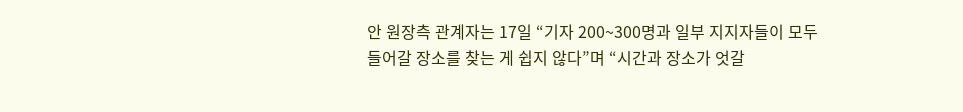안 원장측 관계자는 17일 “기자 200~300명과 일부 지지자들이 모두 들어갈 장소를 찾는 게 쉽지 않다”며 “시간과 장소가 엇갈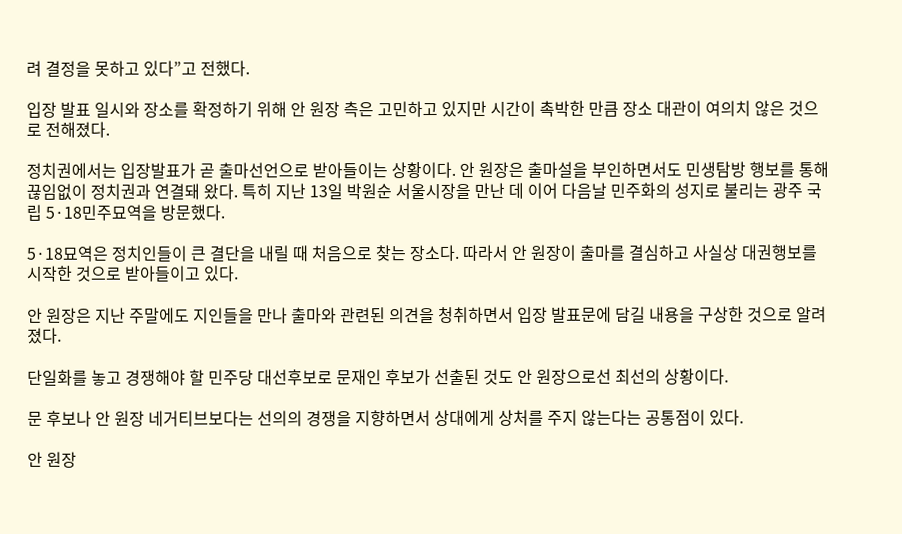려 결정을 못하고 있다”고 전했다.

입장 발표 일시와 장소를 확정하기 위해 안 원장 측은 고민하고 있지만 시간이 촉박한 만큼 장소 대관이 여의치 않은 것으로 전해졌다.

정치권에서는 입장발표가 곧 출마선언으로 받아들이는 상황이다. 안 원장은 출마설을 부인하면서도 민생탐방 행보를 통해 끊임없이 정치권과 연결돼 왔다. 특히 지난 13일 박원순 서울시장을 만난 데 이어 다음날 민주화의 성지로 불리는 광주 국립 5·18민주묘역을 방문했다.

5·18묘역은 정치인들이 큰 결단을 내릴 때 처음으로 찾는 장소다. 따라서 안 원장이 출마를 결심하고 사실상 대권행보를 시작한 것으로 받아들이고 있다.

안 원장은 지난 주말에도 지인들을 만나 출마와 관련된 의견을 청취하면서 입장 발표문에 담길 내용을 구상한 것으로 알려졌다.

단일화를 놓고 경쟁해야 할 민주당 대선후보로 문재인 후보가 선출된 것도 안 원장으로선 최선의 상황이다.

문 후보나 안 원장 네거티브보다는 선의의 경쟁을 지향하면서 상대에게 상처를 주지 않는다는 공통점이 있다.

안 원장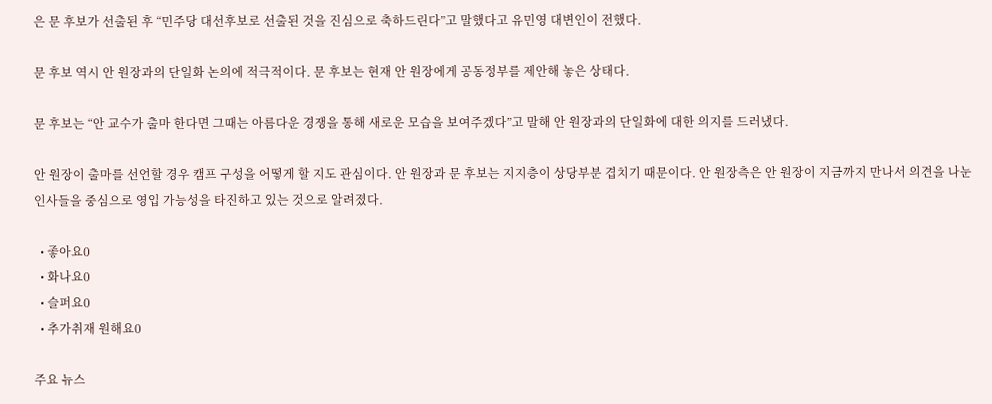은 문 후보가 선출된 후 “민주당 대선후보로 선출된 것을 진심으로 축하드린다”고 말했다고 유민영 대변인이 전했다.

문 후보 역시 안 원장과의 단일화 논의에 적극적이다. 문 후보는 현재 안 원장에게 공동정부를 제안해 놓은 상태다.

문 후보는 “안 교수가 출마 한다면 그때는 아름다운 경쟁을 통해 새로운 모습을 보여주겠다”고 말해 안 원장과의 단일화에 대한 의지를 드러냈다.

안 원장이 출마를 선언할 경우 캠프 구성을 어떻게 할 지도 관심이다. 안 원장과 문 후보는 지지층이 상당부분 겹치기 때문이다. 안 원장측은 안 원장이 지금까지 만나서 의견을 나눈 인사들을 중심으로 영입 가능성을 타진하고 있는 것으로 알려졌다.

  • 좋아요0
  • 화나요0
  • 슬퍼요0
  • 추가취재 원해요0

주요 뉴스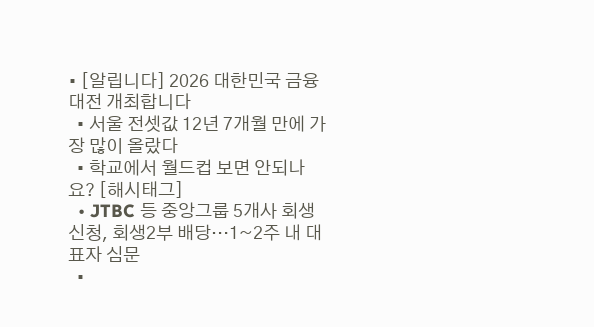• [알립니다] 2026 대한민국 금융대전 개최합니다
  • 서울 전셋값 12년 7개월 만에 가장 많이 올랐다
  • 학교에서 월드컵 보면 안되나요? [해시태그]
  • JTBC 등 중앙그룹 5개사 회생신청, 회생2부 배당…1~2주 내 대표자 심문
  •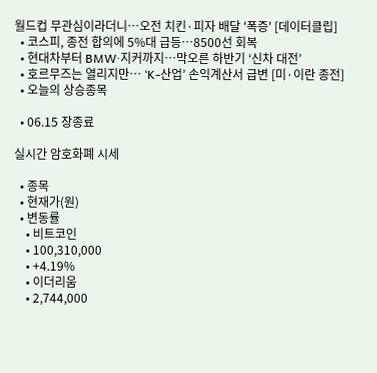월드컵 무관심이라더니…오전 치킨·피자 배달 '폭증' [데이터클립]
  • 코스피, 종전 합의에 5%대 급등…8500선 회복
  • 현대차부터 BMW·지커까지…막오른 하반기 ‘신차 대전’
  • 호르무즈는 열리지만… ‘K-산업’ 손익계산서 급변 [미·이란 종전]
  • 오늘의 상승종목

  • 06.15 장종료

실시간 암호화폐 시세

  • 종목
  • 현재가(원)
  • 변동률
    • 비트코인
    • 100,310,000
    • +4.19%
    • 이더리움
    • 2,744,000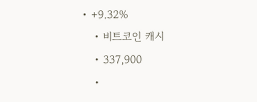• +9.32%
    • 비트코인 캐시
    • 337,900
    •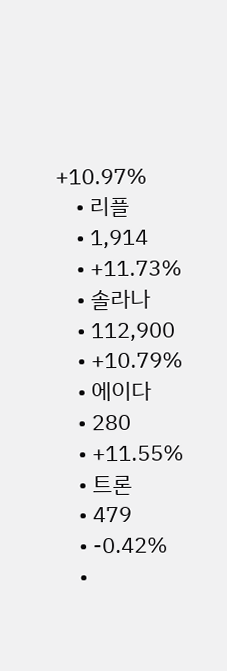+10.97%
    • 리플
    • 1,914
    • +11.73%
    • 솔라나
    • 112,900
    • +10.79%
    • 에이다
    • 280
    • +11.55%
    • 트론
    • 479
    • -0.42%
    •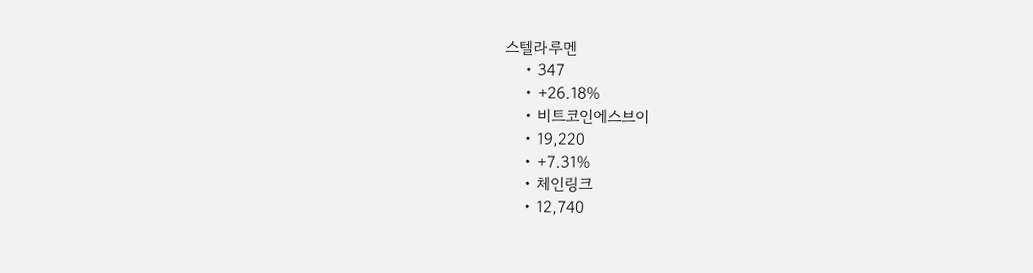스텔라루멘
    • 347
    • +26.18%
    • 비트코인에스브이
    • 19,220
    • +7.31%
    • 체인링크
    • 12,740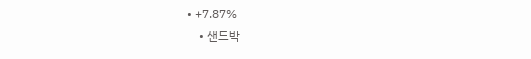• +7.87%
    • 샌드박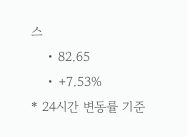스
    • 82.65
    • +7.53%
* 24시간 변동률 기준